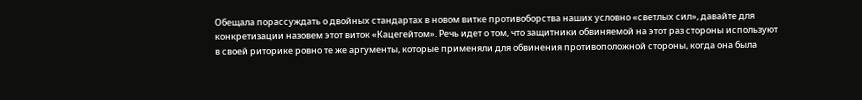Обещала порассуждать о двойных стандартах в новом витке противоборства наших условно «светлых сил», давайте для конкретизации назовем этот виток «Кацегейтом». Речь идет о том, что защитники обвиняемой на этот раз стороны используют в своей риторике ровно те же аргументы, которые применяли для обвинения противоположной стороны, когда она была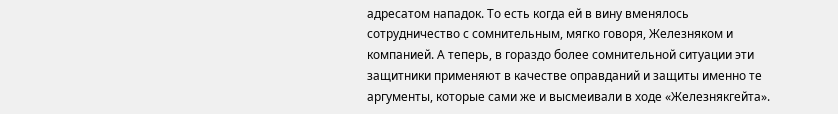адресатом нападок. То есть когда ей в вину вменялось сотрудничество с сомнительным, мягко говоря, Железняком и компанией. А теперь, в гораздо более сомнительной ситуации эти защитники применяют в качестве оправданий и защиты именно те аргументы, которые сами же и высмеивали в ходе «Железнякгейта».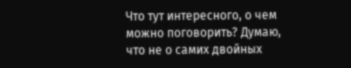Что тут интересного, о чем можно поговорить? Думаю, что не о самих двойных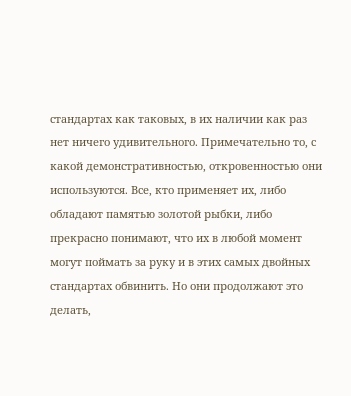стандартах как таковых, в их наличии как раз нет ничего удивительного. Примечательно то, с какой демонстративностью, откровенностью они используются. Все, кто применяет их, либо обладают памятью золотой рыбки, либо прекрасно понимают, что их в любой момент могут поймать за руку и в этих самых двойных стандартах обвинить. Но они продолжают это делать,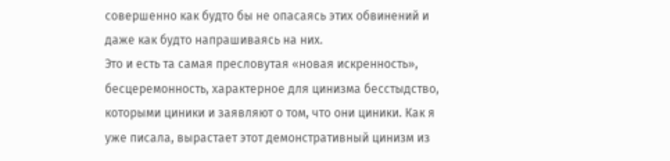совершенно как будто бы не опасаясь этих обвинений и даже как будто напрашиваясь на них.
Это и есть та самая пресловутая «новая искренность», бесцеремонность, характерное для цинизма бесстыдство, которыми циники и заявляют о том, что они циники. Как я уже писала, вырастает этот демонстративный цинизм из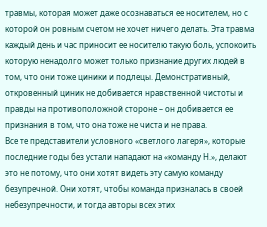травмы, которая может даже осознаваться ее носителем, но с которой он ровным счетом не хочет ничего делать. Эта травма каждый день и час приносит ее носителю такую боль, успокоить которую ненадолго может только признание других людей в том, что они тоже циники и подлецы. Демонстративный, откровенный циник не добивается нравственной чистоты и правды на противоположной стороне – он добивается ее признания в том, что она тоже не чиста и не права.
Все те представители условного «светлого лагеря», которые последние годы без устали нападают на «команду Н.», делают это не потому, что они хотят видеть эту самую команду безупречной. Они хотят, чтобы команда призналась в своей небезупречности, и тогда авторы всех этих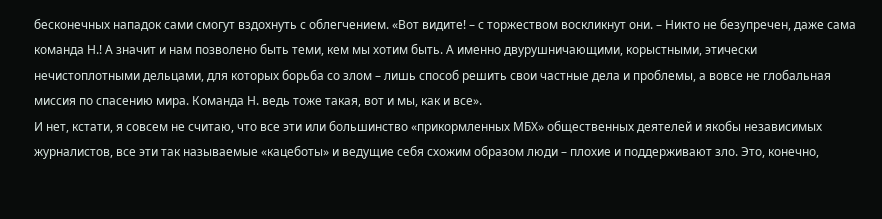бесконечных нападок сами смогут вздохнуть с облегчением. «Вот видите! – с торжеством воскликнут они. – Никто не безупречен, даже сама команда Н.! А значит и нам позволено быть теми, кем мы хотим быть. А именно двурушничающими, корыстными, этически нечистоплотными дельцами, для которых борьба со злом – лишь способ решить свои частные дела и проблемы, а вовсе не глобальная миссия по спасению мира. Команда Н. ведь тоже такая, вот и мы, как и все».
И нет, кстати, я совсем не считаю, что все эти или большинство «прикормленных МБХ» общественных деятелей и якобы независимых журналистов, все эти так называемые «кацеботы» и ведущие себя схожим образом люди – плохие и поддерживают зло. Это, конечно,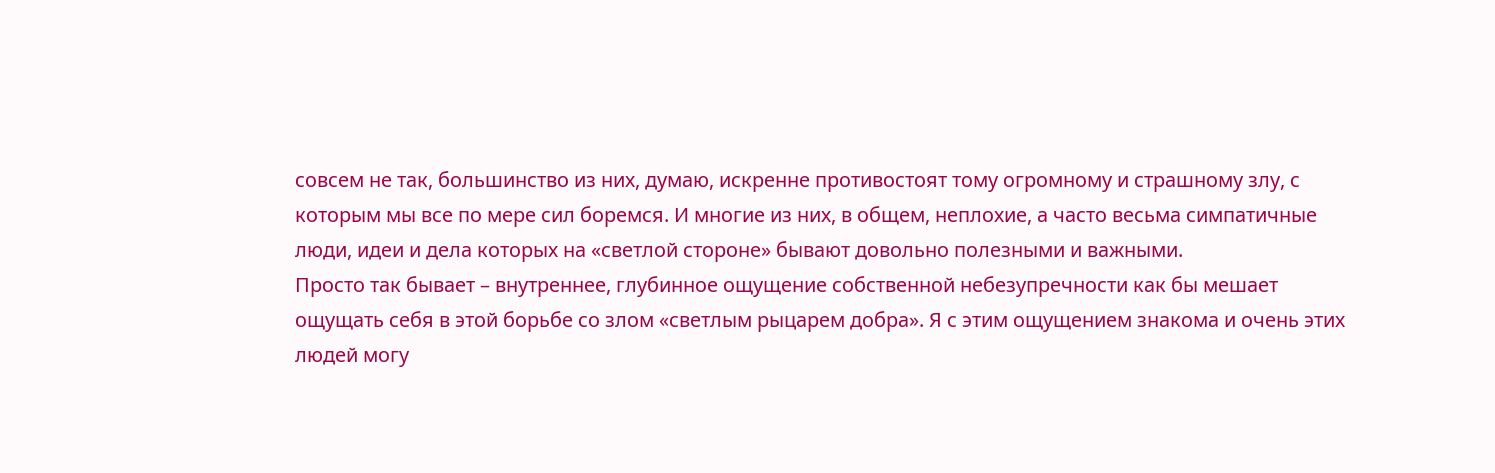совсем не так, большинство из них, думаю, искренне противостоят тому огромному и страшному злу, с которым мы все по мере сил боремся. И многие из них, в общем, неплохие, а часто весьма симпатичные люди, идеи и дела которых на «светлой стороне» бывают довольно полезными и важными.
Просто так бывает – внутреннее, глубинное ощущение собственной небезупречности как бы мешает ощущать себя в этой борьбе со злом «светлым рыцарем добра». Я с этим ощущением знакома и очень этих людей могу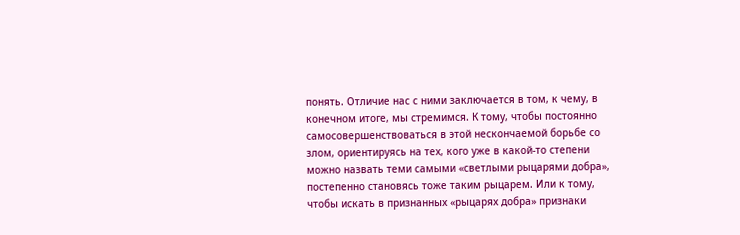понять. Отличие нас с ними заключается в том, к чему, в конечном итоге, мы стремимся. К тому, чтобы постоянно самосовершенствоваться в этой нескончаемой борьбе со злом, ориентируясь на тех, кого уже в какой-то степени можно назвать теми самыми «светлыми рыцарями добра», постепенно становясь тоже таким рыцарем. Или к тому, чтобы искать в признанных «рыцарях добра» признаки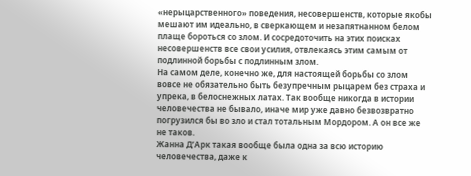«нерыцарственного» поведения, несовершенств, которые якобы мешают им идеально, в сверкающем и незапятнанном белом плаще бороться со злом. И сосредоточить на этих поисках несовершенств все свои усилия, отвлекаясь этим самым от подлинной борьбы с подлинным злом.
На самом деле, конечно же, для настоящей борьбы со злом вовсе не обязательно быть безупречным рыцарем без страха и упрека, в белоснежных латах. Так вообще никогда в истории человечества не бывало, иначе мир уже давно безвозвратно погрузился бы во зло и стал тотальным Мордором. А он все же не таков.
Жанна Д’Арк такая вообще была одна за всю историю человечества, даже к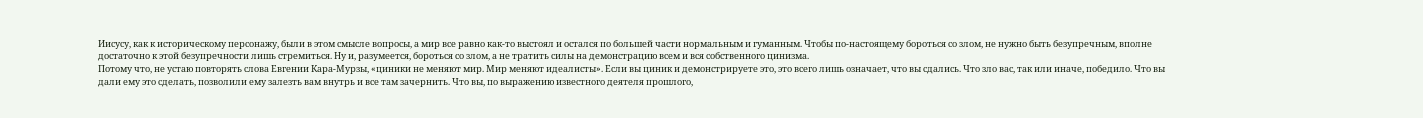Иисусу, как к историческому персонажу, были в этом смысле вопросы, а мир все равно как-то выстоял и остался по большей части нормальным и гуманным. Чтобы по-настоящему бороться со злом, не нужно быть безупречным, вполне достаточно к этой безупречности лишь стремиться. Ну и, разумеется, бороться со злом, а не тратить силы на демонстрацию всем и вся собственного цинизма.
Потому что, не устаю повторять слова Евгении Кара-Мурзы, «циники не меняют мир. Мир меняют идеалисты». Если вы циник и демонстрируете это, это всего лишь означает, что вы сдались. Что зло вас, так или иначе, победило. Что вы дали ему это сделать, позволили ему залезть вам внутрь и все там зачернить. Что вы, по выражению известного деятеля прошлого,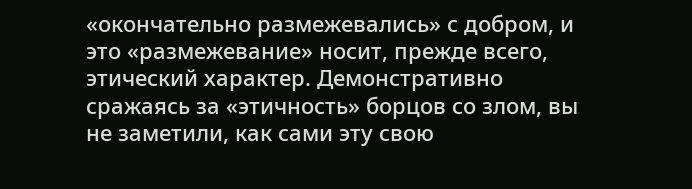«окончательно размежевались» с добром, и это «размежевание» носит, прежде всего, этический характер. Демонстративно сражаясь за «этичность» борцов со злом, вы не заметили, как сами эту свою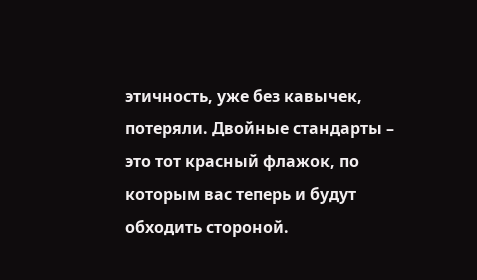этичность, уже без кавычек, потеряли. Двойные стандарты – это тот красный флажок, по которым вас теперь и будут обходить стороной.